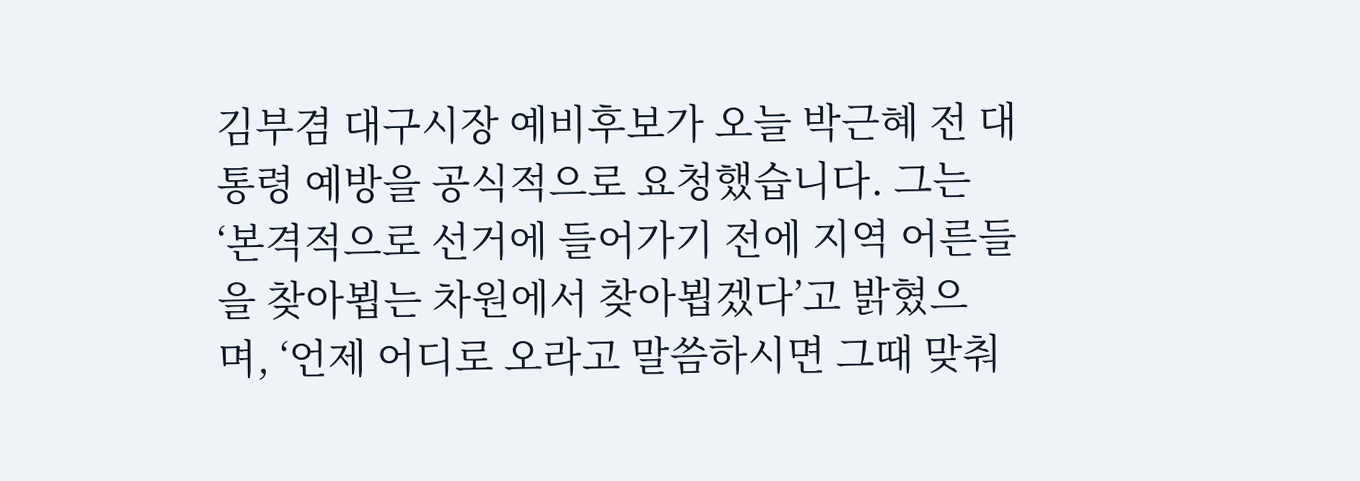김부겸 대구시장 예비후보가 오늘 박근혜 전 대통령 예방을 공식적으로 요청했습니다. 그는 ‘본격적으로 선거에 들어가기 전에 지역 어른들을 찾아뵙는 차원에서 찾아뵙겠다’고 밝혔으며, ‘언제 어디로 오라고 말씀하시면 그때 맞춰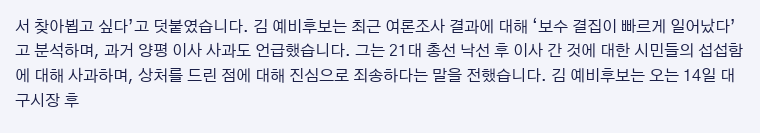서 찾아뵙고 싶다’고 덧붙였습니다. 김 예비후보는 최근 여론조사 결과에 대해 ‘보수 결집이 빠르게 일어났다’고 분석하며, 과거 양평 이사 사과도 언급했습니다. 그는 21대 총선 낙선 후 이사 간 것에 대한 시민들의 섭섭함에 대해 사과하며, 상처를 드린 점에 대해 진심으로 죄송하다는 말을 전했습니다. 김 예비후보는 오는 14일 대구시장 후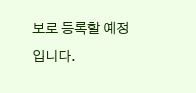보로 등록할 예정입니다.